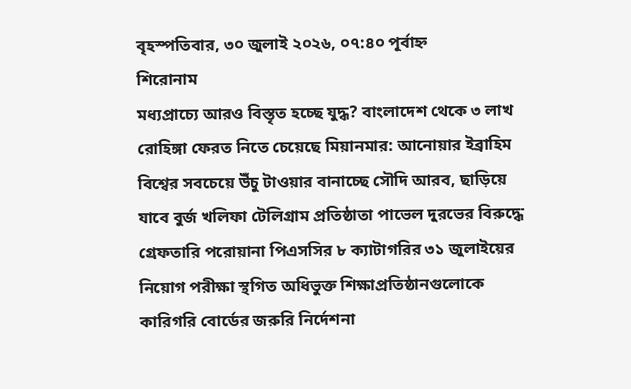বৃহস্পতিবার, ৩০ জুলাই ২০২৬, ০৭:৪০ পূর্বাহ্ন
শিরোনাম
মধ্যপ্রাচ্যে আরও বিস্তৃত হচ্ছে যুদ্ধ? বাংলাদেশ থেকে ৩ লাখ রোহিঙ্গা ফেরত নিতে চেয়েছে মিয়ানমার: আনোয়ার ইব্রাহিম বিশ্বের সবচেয়ে উঁচু টাওয়ার বানাচ্ছে সৌদি আরব, ছাড়িয়ে যাবে বুর্জ খলিফা টেলিগ্রাম প্রতিষ্ঠাতা পাভেল দুরভের বিরুদ্ধে গ্রেফতারি পরোয়ানা পিএসসির ৮ ক্যাটাগরির ৩১ জুলাইয়ের নিয়োগ পরীক্ষা স্থগিত অধিভুক্ত শিক্ষাপ্রতিষ্ঠানগুলোকে কারিগরি বোর্ডের জরুরি নির্দেশনা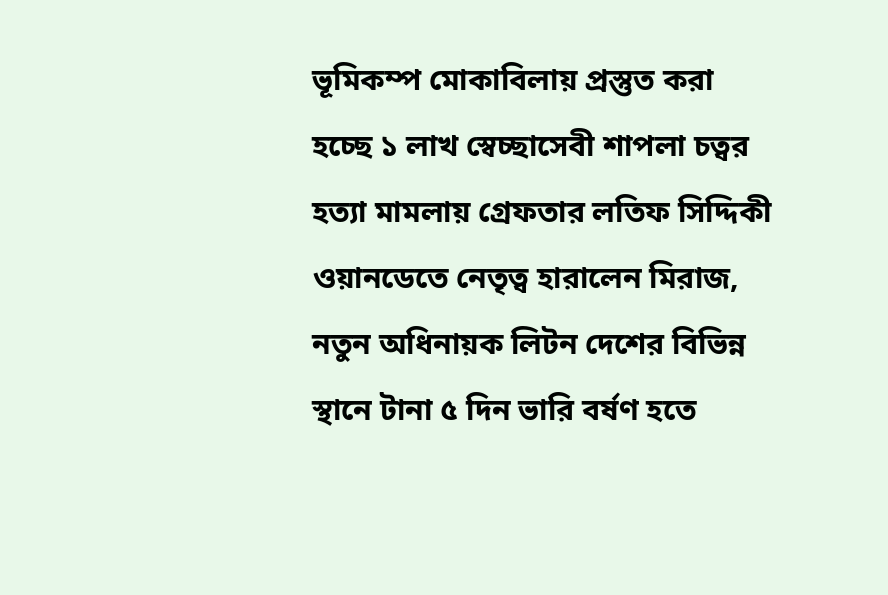ভূমিকম্প মোকাবিলায় প্রস্তুত করা হচ্ছে ১ লাখ স্বেচ্ছাসেবী শাপলা চত্বর হত্যা মামলায় গ্রেফতার লতিফ সিদ্দিকী ওয়ানডেতে নেতৃত্ব হারালেন মিরাজ, নতুন অধিনায়ক লিটন দেশের বিভিন্ন স্থানে টানা ৫ দিন ভারি বর্ষণ হতে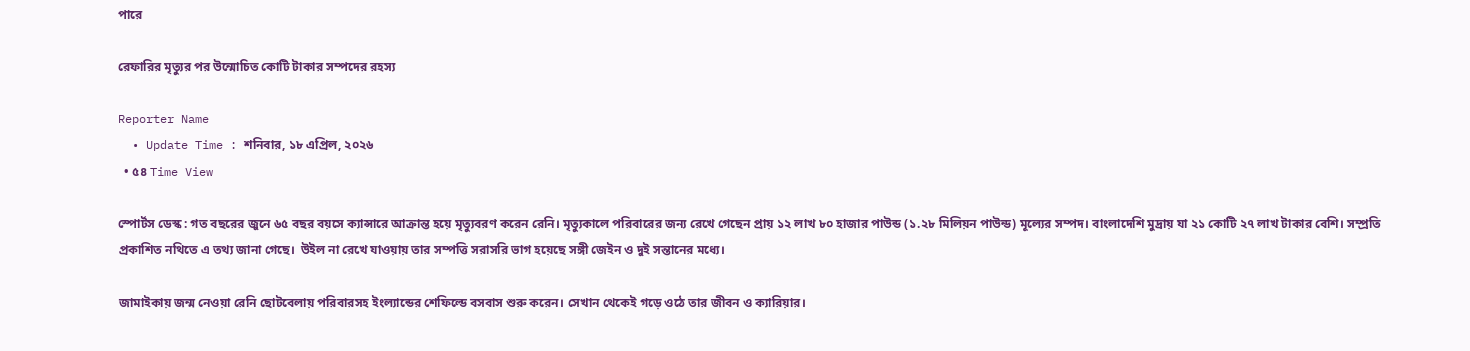পারে

রেফারির মৃত্যুর পর উন্মোচিত কোটি টাকার সম্পদের রহস্য

Reporter Name
  • Update Time : শনিবার, ১৮ এপ্রিল, ২০২৬
  • ৫৪ Time View

স্পোর্টস ডেস্ক : গত বছরের জুনে ৬৫ বছর বয়সে ক্যান্সারে আক্রান্ত হয়ে মৃত্যুবরণ করেন রেনি। মৃত্যুকালে পরিবারের জন্য রেখে গেছেন প্রায় ১২ লাখ ৮০ হাজার পাউন্ড (১.২৮ মিলিয়ন পাউন্ড) মূল্যের সম্পদ। বাংলাদেশি মুদ্রায় যা ২১ কোটি ২৭ লাখ টাকার বেশি। সম্প্রতি প্রকাশিত নথিতে এ তথ্য জানা গেছে।  উইল না রেখে যাওয়ায় তার সম্পত্তি সরাসরি ভাগ হয়েছে সঙ্গী জেইন ও দুই সন্তানের মধ্যে।

জামাইকায় জন্ম নেওয়া রেনি ছোটবেলায় পরিবারসহ ইংল্যান্ডের শেফিল্ডে বসবাস শুরু করেন। সেখান থেকেই গড়ে ওঠে তার জীবন ও ক্যারিয়ার।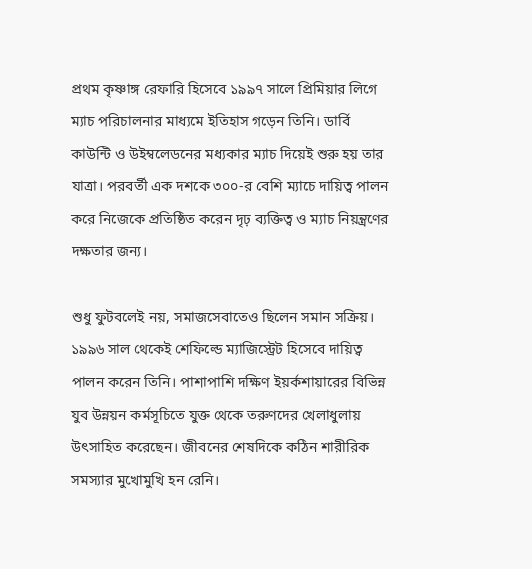প্রথম কৃষ্ণাঙ্গ রেফারি হিসেবে ১৯৯৭ সালে প্রিমিয়ার লিগে ম্যাচ পরিচালনার মাধ্যমে ইতিহাস গড়েন তিনি। ডার্বি কাউন্টি ও উইম্বলেডনের মধ্যকার ম্যাচ দিয়েই শুরু হয় তার যাত্রা। পরবর্তী এক দশকে ৩০০-র বেশি ম্যাচে দায়িত্ব পালন করে নিজেকে প্রতিষ্ঠিত করেন দৃঢ় ব্যক্তিত্ব ও ম্যাচ নিয়ন্ত্রণের দক্ষতার জন্য।

শুধু ফুটবলেই নয়, সমাজসেবাতেও ছিলেন সমান সক্রিয়। ১৯৯৬ সাল থেকেই শেফিল্ডে ম্যাজিস্ট্রেট হিসেবে দায়িত্ব পালন করেন তিনি। পাশাপাশি দক্ষিণ ইয়র্কশায়ারের বিভিন্ন যুব উন্নয়ন কর্মসূচিতে যুক্ত থেকে তরুণদের খেলাধুলায় উৎসাহিত করেছেন। জীবনের শেষদিকে কঠিন শারীরিক সমস্যার মুখোমুখি হন রেনি।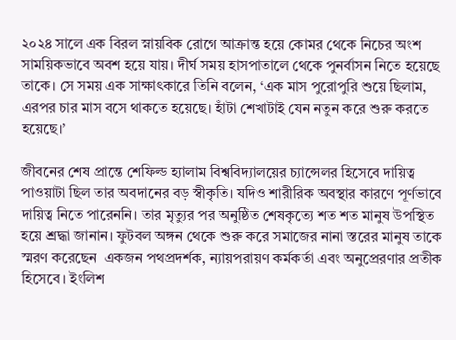২০২৪ সালে এক বিরল স্নায়বিক রোগে আক্রান্ত হয়ে কোমর থেকে নিচের অংশ সাময়িকভাবে অবশ হয়ে যায়। দীর্ঘ সময় হাসপাতালে থেকে পুনর্বাসন নিতে হয়েছে তাকে। সে সময় এক সাক্ষাৎকারে তিনি বলেন, ‘এক মাস পুরোপুরি শুয়ে ছিলাম, এরপর চার মাস বসে থাকতে হয়েছে। হাঁটা শেখাটাই যেন নতুন করে শুরু করতে হয়েছে।’

জীবনের শেষ প্রান্তে শেফিল্ড হ্যালাম বিশ্ববিদ্যালয়ের চ্যান্সেলর হিসেবে দায়িত্ব পাওয়াটা ছিল তার অবদানের বড় স্বীকৃতি। যদিও শারীরিক অবস্থার কারণে পূর্ণভাবে দায়িত্ব নিতে পারেননি। তার মৃত্যুর পর অনুষ্ঠিত শেষকৃত্যে শত শত মানুষ উপস্থিত হয়ে শ্রদ্ধা জানান। ফুটবল অঙ্গন থেকে শুরু করে সমাজের নানা স্তরের মানুষ তাকে স্মরণ করেছেন  একজন পথপ্রদর্শক, ন্যায়পরায়ণ কর্মকর্তা এবং অনুপ্রেরণার প্রতীক হিসেবে। ইংলিশ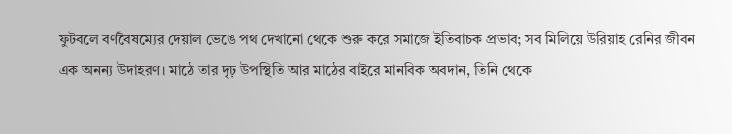ফুটবলে বর্ণবৈষম্যের দেয়াল ভেঙে পথ দেখানো থেকে শুরু করে সমাজে ইতিবাচক প্রভাব; সব মিলিয়ে উরিয়াহ রেনির জীবন এক অনন্য উদাহরণ। মাঠে তার দৃঢ় উপস্থিতি আর মাঠের বাইরে মানবিক অবদান, তিনি থেকে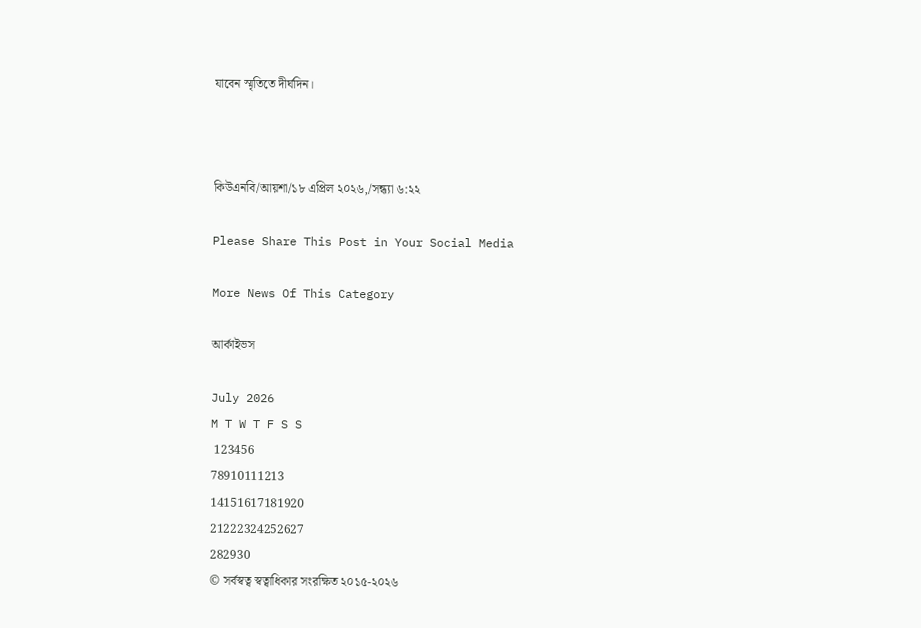যাবেন স্মৃতিতে দীর্ঘদিন।



কিউএনবি/আয়শা/১৮ এপ্রিল ২০২৬,/সন্ধ্যা ৬:২২

Please Share This Post in Your Social Media

More News Of This Category

আর্কাইভস

July 2026
M T W T F S S
 123456
78910111213
14151617181920
21222324252627
282930
© সর্বস্বত্ব স্বত্বাধিকার সংরক্ষিত ২০১৫-২০২৬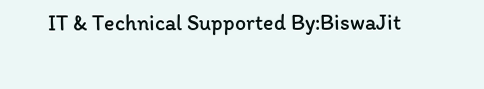IT & Technical Supported By:BiswaJit